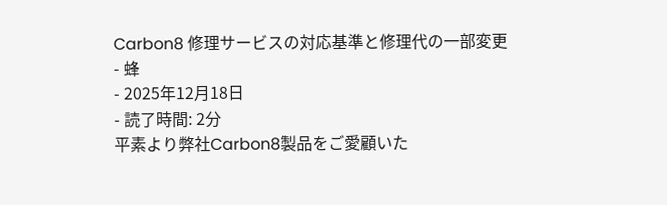Carbon8 修理サービスの対応基準と修理代の一部変更
- 蜂
- 2025年12月18日
- 読了時間: 2分
平素より弊社Carbon8製品をご愛顧いた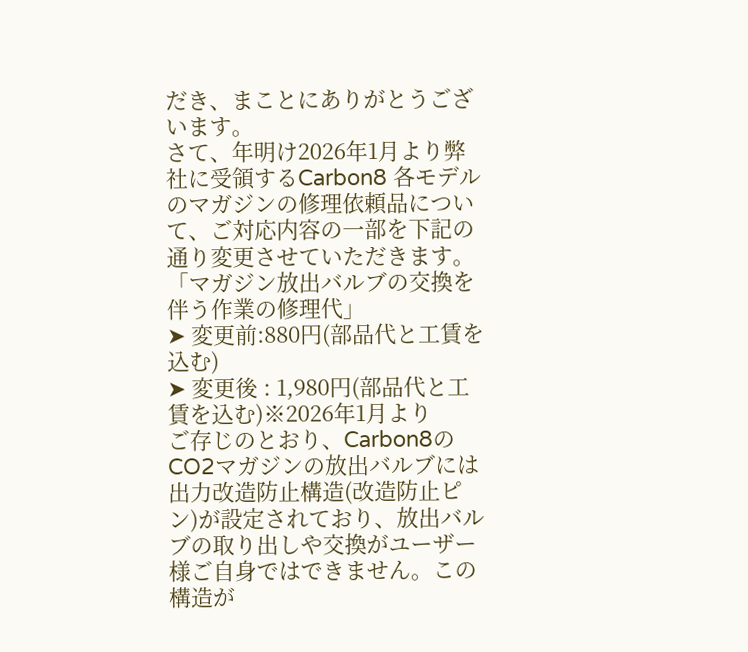だき、まことにありがとうございます。
さて、年明け2026年1月より弊社に受領するCarbon8 各モデルのマガジンの修理依頼品について、ご対応内容の一部を下記の通り変更させていただきます。
「マガジン放出バルブの交換を伴う作業の修理代」
➤ 変更前:880円(部品代と工賃を込む)
➤ 変更後 : 1,980円(部品代と工賃を込む)※2026年1月より
ご存じのとおり、Carbon8のCO2マガジンの放出バルブには出力改造防止構造(改造防止ピン)が設定されており、放出バルブの取り出しや交換がユーザー様ご自身ではできません。この構造が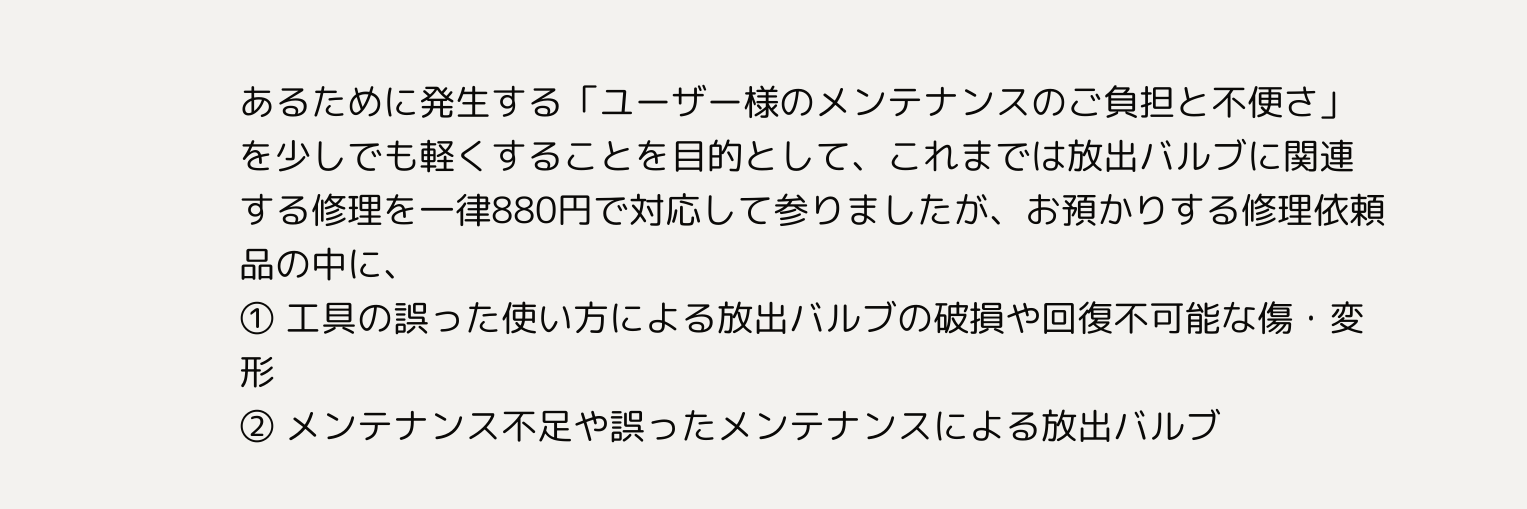あるために発生する「ユーザー様のメンテナンスのご負担と不便さ」を少しでも軽くすることを目的として、これまでは放出バルブに関連する修理を一律880円で対応して参りましたが、お預かりする修理依頼品の中に、
① 工具の誤った使い方による放出バルブの破損や回復不可能な傷・変形
② メンテナンス不足や誤ったメンテナンスによる放出バルブ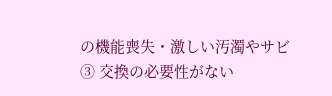の機能喪失・激しい汚濁やサビ
③ 交換の必要性がない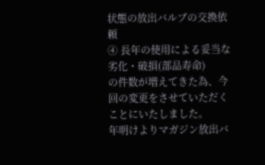状態の放出バルブの交換依頼
④ 長年の使用による妥当な劣化・破損(部品寿命)
の件数が増えてきた為、今回の変更をさせていただくことにいたしました。
年明けよりマガジン放出バ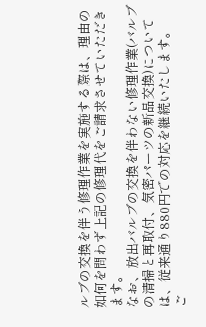ルブの交換を伴う修理作業を実施する際は、理由の如何を問わず上記の修理代をご請求させていただきます。
なお、放出バルブの交換を伴わない修理作業(バルブの清掃と再取付、気密パーツの新品交換)については、従来通り880円での対応を継続いたします。
ご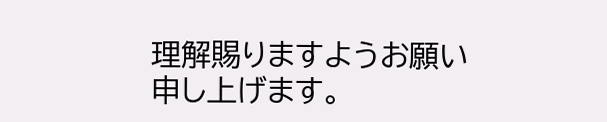理解賜りますようお願い申し上げます。